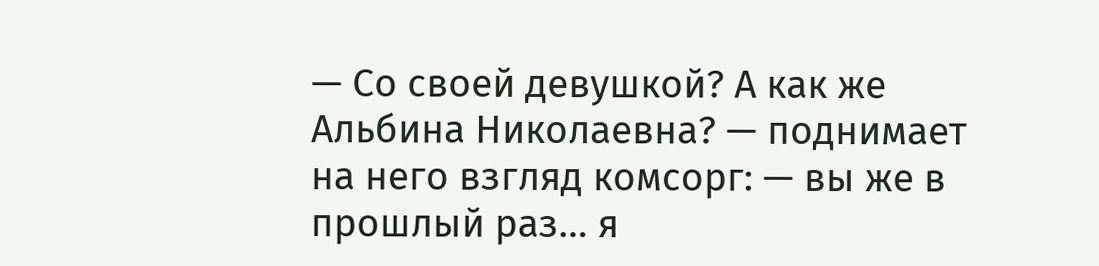— Со своей девушкой? А как же Альбина Николаевна? — поднимает на него взгляд комсорг: — вы же в прошлый раз… я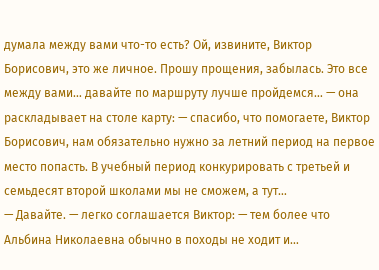думала между вами что-то есть? Ой, извините, Виктор Борисович, это же личное. Прошу прощения, забылась. Это все между вами… давайте по маршруту лучше пройдемся… — она раскладывает на столе карту: — спасибо, что помогаете, Виктор Борисович, нам обязательно нужно за летний период на первое место попасть. В учебный период конкурировать с третьей и семьдесят второй школами мы не сможем, а тут…
— Давайте. — легко соглашается Виктор: — тем более что Альбина Николаевна обычно в походы не ходит и…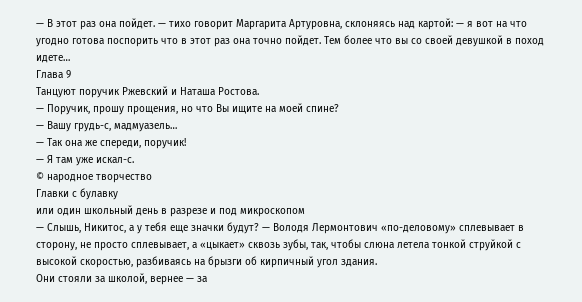— В этот раз она пойдет. — тихо говорит Маргарита Артуровна, склоняясь над картой: — я вот на что угодно готова поспорить что в этот раз она точно пойдет. Тем более что вы со своей девушкой в поход идете…
Глава 9
Танцуют поручик Ржевский и Наташа Ростова.
— Поручик, прошу прощения, но что Вы ищите на моей спине?
— Вашу грудь-с, мадмуазель…
— Так она же спереди, поручик!
— Я там уже искал-с.
© народное творчество
Главки с булавку
или один школьный день в разрезе и под микроскопом
— Слышь, Никитос, а у тебя еще значки будут? — Володя Лермонтович «по-деловому» сплевывает в сторону, не просто сплевывает, а «цыкает» сквозь зубы, так, чтобы слюна летела тонкой струйкой с высокой скоростью, разбиваясь на брызги об кирпичный угол здания.
Они стояли за школой, вернее — за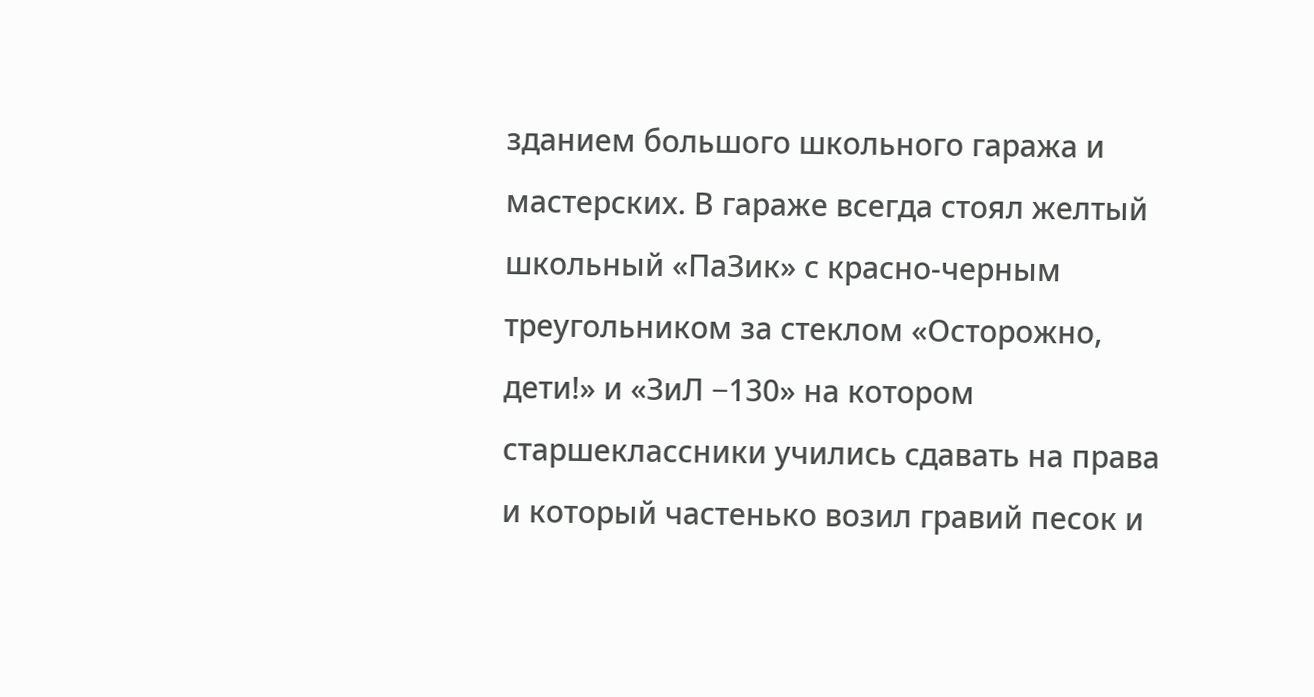зданием большого школьного гаража и мастерских. В гараже всегда стоял желтый школьный «ПаЗик» с красно-черным треугольником за стеклом «Осторожно, дети!» и «ЗиЛ −130» на котором старшеклассники учились сдавать на права и который частенько возил гравий песок и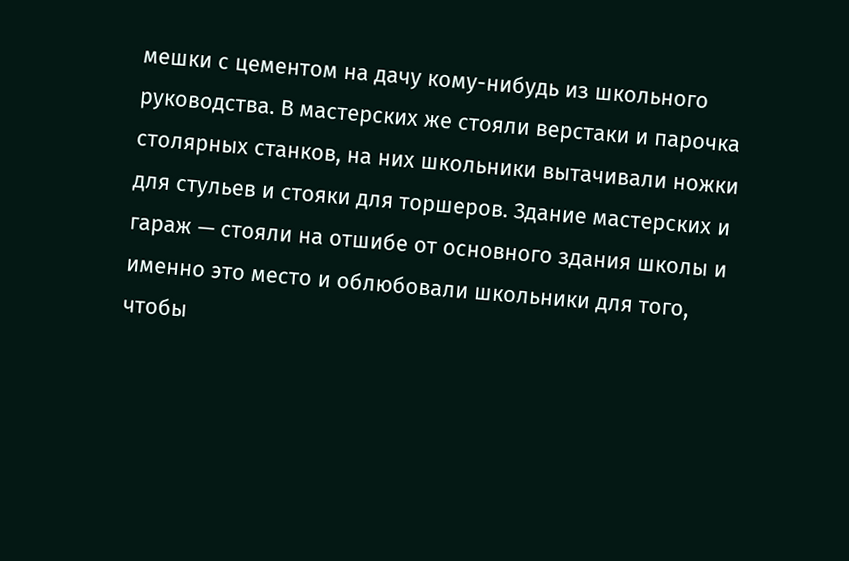мешки с цементом на дачу кому-нибудь из школьного руководства. В мастерских же стояли верстаки и парочка столярных станков, на них школьники вытачивали ножки для стульев и стояки для торшеров. Здание мастерских и гараж — стояли на отшибе от основного здания школы и именно это место и облюбовали школьники для того, чтобы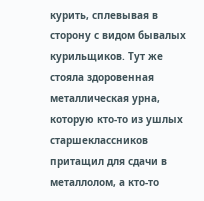курить, сплевывая в сторону с видом бывалых курильщиков. Тут же стояла здоровенная металлическая урна, которую кто-то из ушлых старшеклассников притащил для сдачи в металлолом, а кто-то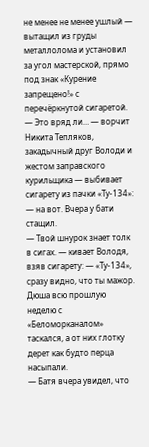не менее не менее ушлый — вытащил из груды металлолома и установил за угол мастерской, прямо под знак «Курение запрещено!» с перечёркнутой сигаретой.
— Это вряд ли… — ворчит Никита Тепляков, закадычный друг Володи и жестом заправского курильщика — выбивает сигарету из пачки «Ту-134»: — на вот. Вчера у бати стащил.
— Твой шнурок знает толк в сигах. — кивает Володя, взяв сигарету: — «Ту-134», сразу видно, что ты мажор. Дюша всю прошлую неделю с «Беломорканалом» таскался, а от них глотку дерет как будто перца насыпали.
— Батя вчера увидел, что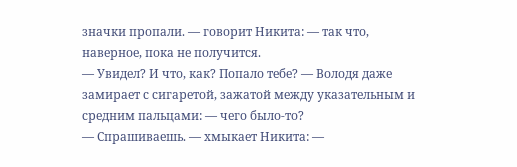значки пропали. — говорит Никита: — так что, наверное, пока не получится.
— Увидел? И что, как? Попало тебе? — Володя даже замирает с сигаретой, зажатой между указательным и средним пальцами: — чего было-то?
— Спрашиваешь. — хмыкает Никита: —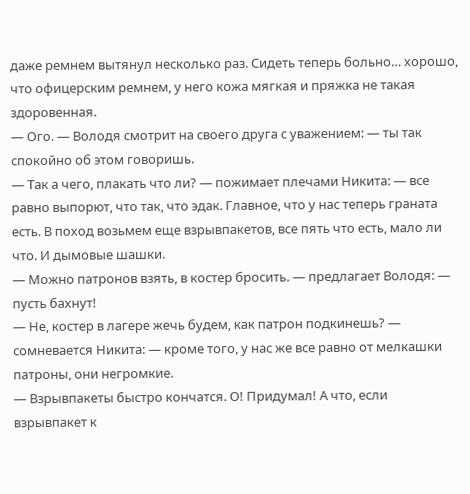даже ремнем вытянул несколько раз. Сидеть теперь больно… хорошо, что офицерским ремнем, у него кожа мягкая и пряжка не такая здоровенная.
— Ого. — Володя смотрит на своего друга с уважением: — ты так спокойно об этом говоришь.
— Так а чего, плакать что ли? — пожимает плечами Никита: — все равно выпорют, что так, что эдак. Главное, что у нас теперь граната есть. В поход возьмем еще взрывпакетов, все пять что есть, мало ли что. И дымовые шашки.
— Можно патронов взять, в костер бросить. — предлагает Володя: — пусть бахнут!
— Не, костер в лагере жечь будем, как патрон подкинешь? — сомневается Никита: — кроме того, у нас же все равно от мелкашки патроны, они негромкие.
— Взрывпакеты быстро кончатся. О! Придумал! А что, если взрывпакет к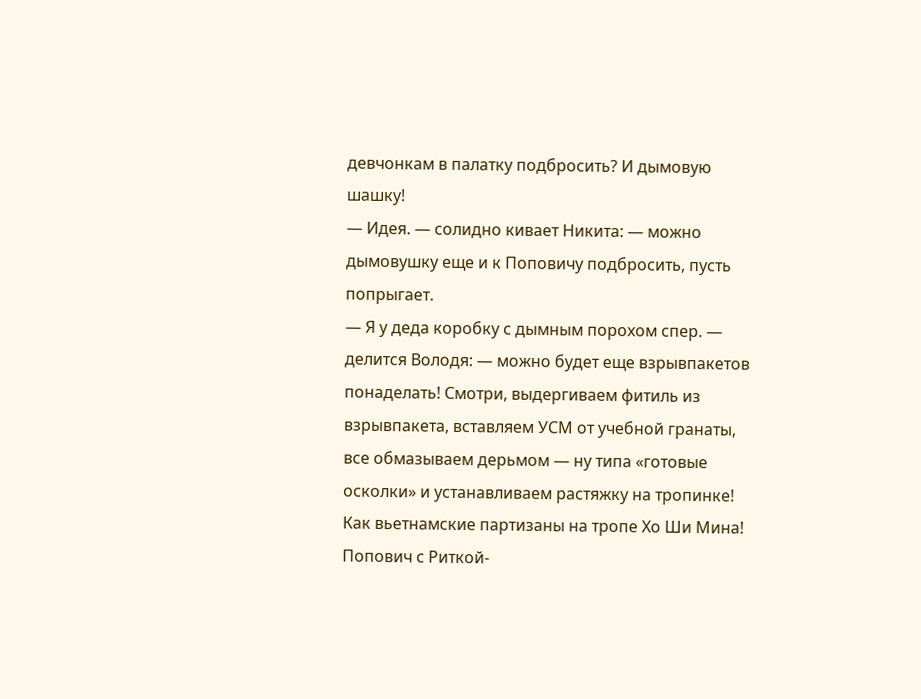девчонкам в палатку подбросить? И дымовую шашку!
— Идея. — солидно кивает Никита: — можно дымовушку еще и к Поповичу подбросить, пусть попрыгает.
— Я у деда коробку с дымным порохом спер. — делится Володя: — можно будет еще взрывпакетов понаделать! Смотри, выдергиваем фитиль из взрывпакета, вставляем УСМ от учебной гранаты, все обмазываем дерьмом — ну типа «готовые осколки» и устанавливаем растяжку на тропинке! Как вьетнамские партизаны на тропе Хо Ши Мина! Попович с Риткой-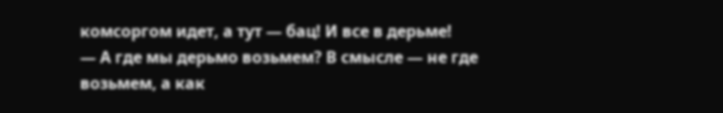комсоргом идет, а тут — бац! И все в дерьме!
— А где мы дерьмо возьмем? В смысле — не где возьмем, а как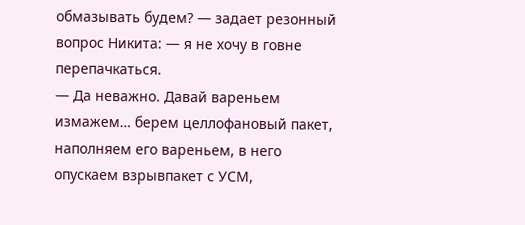обмазывать будем? — задает резонный вопрос Никита: — я не хочу в говне перепачкаться.
— Да неважно. Давай вареньем измажем… берем целлофановый пакет, наполняем его вареньем, в него опускаем взрывпакет с УСМ,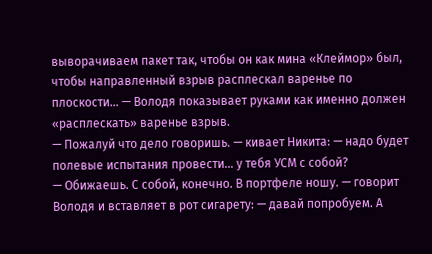выворачиваем пакет так, чтобы он как мина «Клеймор» был, чтобы направленный взрыв расплескал варенье по плоскости… — Володя показывает руками как именно должен «расплескать» варенье взрыв.
— Пожалуй что дело говоришь. — кивает Никита: — надо будет полевые испытания провести… у тебя УСМ с собой?
— Обижаешь. С собой, конечно. В портфеле ношу. — говорит Володя и вставляет в рот сигарету: — давай попробуем. А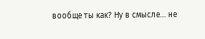вообще ты как? Ну в смысле… не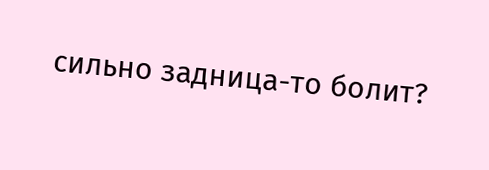сильно задница-то болит?